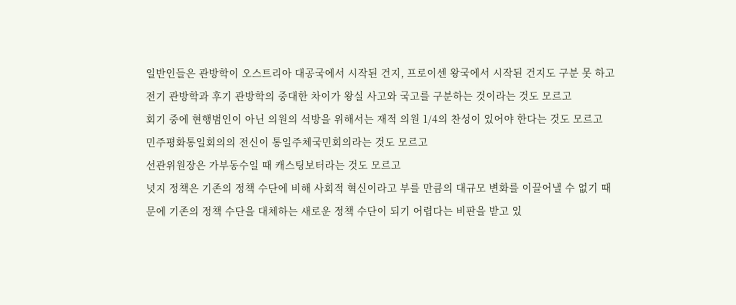일반인들은 관방학이 오스트리아 대공국에서 시작된 건지, 프로이센 왕국에서 시작된 건지도 구분 못 하고
전기 관방학과 후기 관방학의 중대한 차이가 왕실 사고와 국고를 구분하는 것이라는 것도 모르고
회기 중에 현행범인이 아닌 의원의 석방을 위해서는 재적 의원 1/4의 찬성이 있어야 한다는 것도 모르고
민주평화통일회의의 전신이 통일주체국민회의라는 것도 모르고
선관위원장은 가부동수일 때 캐스팅보터라는 것도 모르고
넛지 정책은 기존의 정책 수단에 비해 사회적 혁신이라고 부를 만큼의 대규모 변화를 이끌어낼 수 없기 때문에 기존의 정책 수단을 대체하는 새로운 정책 수단이 되기 어렵다는 비판을 받고 있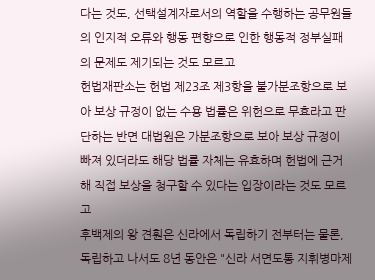다는 것도, 선택설계자로서의 역할을 수행하는 공무원들의 인지적 오류와 행동 편향으로 인한 행동적 정부실패의 문제도 제기되는 것도 모르고
헌법재판소는 헌법 제23조 제3항을 불가분조항으로 보아 보상 규정이 없는 수용 법률은 위헌으로 무효라고 판단하는 반면 대법원은 가분조항으로 보아 보상 규정이 빠져 있더라도 해당 법률 자체는 유효하며 헌법에 근거해 직접 보상을 청구할 수 있다는 입장이라는 것도 모르고
후백제의 왕 견훤은 신라에서 독립하기 전부터는 물론, 독립하고 나서도 8년 동안은 "신라 서면도통 지휘병마제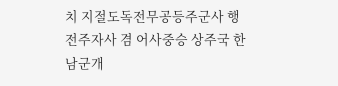치 지절도독전무공등주군사 행전주자사 겸 어사중승 상주국 한남군개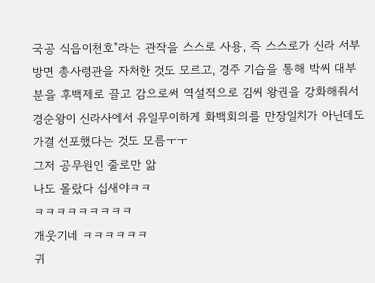국공 식읍이천호"라는 관작을 스스로 사용, 즉 스스로가 신라 서부방면 총사령관을 자처한 것도 모르고, 경주 기습을 통해 박씨 대부분을 후백제로 끌고 감으로써 역설적으로 김씨 왕권을 강화해줘서 경순왕이 신라사에서 유일무이하게 화백회의를 만장일치가 아닌데도 가결 선포했다는 것도 모름ㅜㅜ
그저 공무원인 줄로만 앎
나도 몰랐다 십새야ㅋㅋ
ㅋㅋㅋㅋㅋㅋㅋㅋㅋ
개웃기네 ㅋㅋㅋㅋㅋㅋ
귀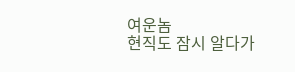여운놈
현직도 잠시 알다가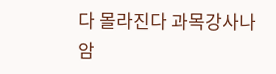다 몰라진다 과목강사나암